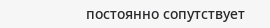постоянно сопутствует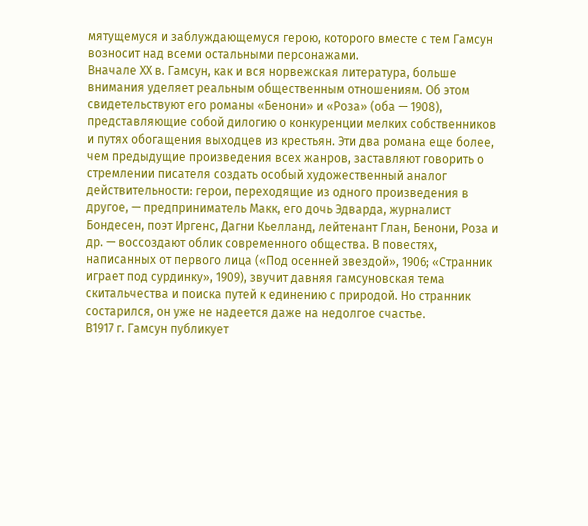мятущемуся и заблуждающемуся герою, которого вместе с тем Гамсун возносит над всеми остальными персонажами.
Вначале XX в. Гамсун, как и вся норвежская литература, больше внимания уделяет реальным общественным отношениям. Об этом свидетельствуют его романы «Бенони» и «Роза» (оба — 1908), представляющие собой дилогию о конкуренции мелких собственников и путях обогащения выходцев из крестьян. Эти два романа еще более, чем предыдущие произведения всех жанров, заставляют говорить о стремлении писателя создать особый художественный аналог действительности: герои, переходящие из одного произведения в другое, — предприниматель Макк, его дочь Эдварда, журналист Бондесен, поэт Иргенс, Дагни Кьелланд, лейтенант Глан, Бенони, Роза и др. — воссоздают облик современного общества. В повестях, написанных от первого лица («Под осенней звездой», 1906; «Странник играет под сурдинку», 1909), звучит давняя гамсуновская тема скитальчества и поиска путей к единению с природой. Но странник состарился, он уже не надеется даже на недолгое счастье.
В1917 г. Гамсун публикует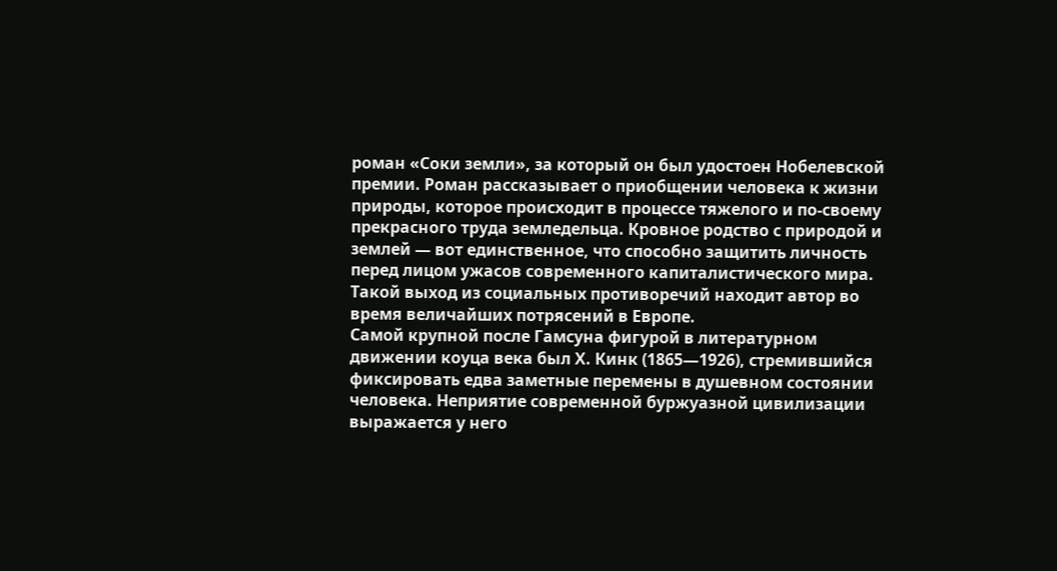роман «Соки земли», за который он был удостоен Нобелевской премии. Роман рассказывает о приобщении человека к жизни природы, которое происходит в процессе тяжелого и по-своему прекрасного труда земледельца. Кровное родство с природой и землей — вот единственное, что способно защитить личность перед лицом ужасов современного капиталистического мира. Такой выход из социальных противоречий находит автор во время величайших потрясений в Европе.
Самой крупной после Гамсуна фигурой в литературном движении коуца века был Х. Кинк (1865—1926), стремившийся фиксировать едва заметные перемены в душевном состоянии человека. Неприятие современной буржуазной цивилизации выражается у него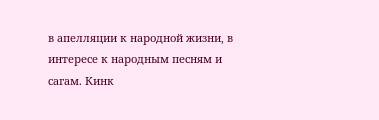в апелляции к народной жизни, в интересе к народным песням и сагам. Кинк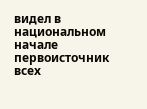видел в национальном начале первоисточник всех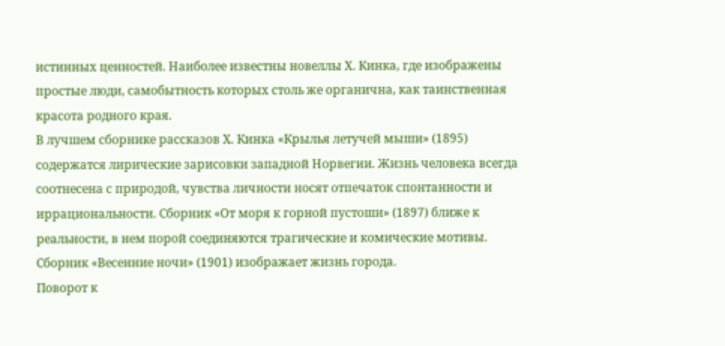истинных ценностей. Наиболее известны новеллы Х. Кинка, где изображены простые люди, самобытность которых столь же органична, как таинственная красота родного края.
В лучшем сборнике рассказов Х. Кинка «Крылья летучей мыши» (1895) содержатся лирические зарисовки западной Норвегии. Жизнь человека всегда соотнесена с природой, чувства личности носят отпечаток спонтанности и иррациональности. Сборник «От моря к горной пустоши» (1897) ближе к реальности, в нем порой соединяются трагические и комические мотивы. Сборник «Весенние ночи» (1901) изображает жизнь города.
Поворот к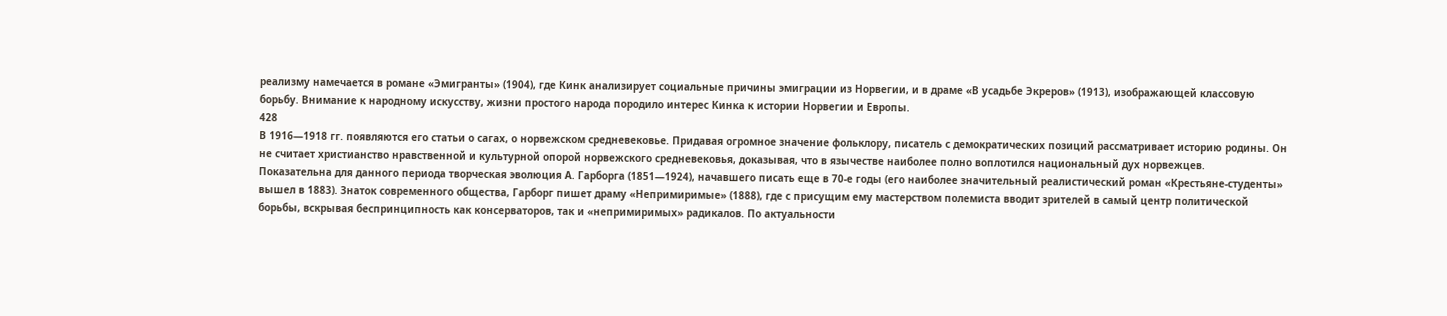реализму намечается в романе «Эмигранты» (1904), где Кинк анализирует социальные причины эмиграции из Норвегии, и в драме «В усадьбе Экреров» (1913), изображающей классовую борьбу. Внимание к народному искусству, жизни простого народа породило интерес Кинка к истории Норвегии и Европы.
428
В 1916—1918 гг. появляются его статьи о сагах, о норвежском средневековье. Придавая огромное значение фольклору, писатель с демократических позиций рассматривает историю родины. Он не считает христианство нравственной и культурной опорой норвежского средневековья, доказывая, что в язычестве наиболее полно воплотился национальный дух норвежцев.
Показательна для данного периода творческая эволюция А. Гарборга (1851—1924), начавшего писать еще в 70-е годы (его наиболее значительный реалистический роман «Крестьяне-студенты» вышел в 1883). Знаток современного общества, Гарборг пишет драму «Непримиримые» (1888), где с присущим ему мастерством полемиста вводит зрителей в самый центр политической борьбы, вскрывая беспринципность как консерваторов, так и «непримиримых» радикалов. По актуальности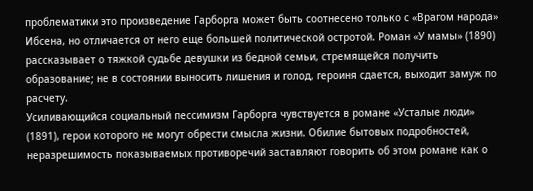проблематики это произведение Гарборга может быть соотнесено только с «Врагом народа» Ибсена, но отличается от него еще большей политической остротой. Роман «У мамы» (1890)
рассказывает о тяжкой судьбе девушки из бедной семьи, стремящейся получить образование; не в состоянии выносить лишения и голод, героиня сдается, выходит замуж по расчету.
Усиливающийся социальный пессимизм Гарборга чувствуется в романе «Усталые люди» (1891), герои которого не могут обрести смысла жизни. Обилие бытовых подробностей, неразрешимость показываемых противоречий заставляют говорить об этом романе как о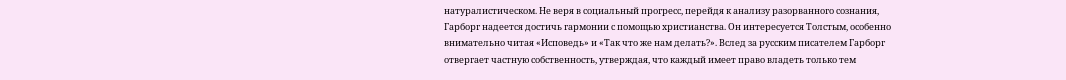натуралистическом. Не веря в социальный прогресс, перейдя к анализу разорванного сознания, Гарборг надеется достичь гармонии с помощью христианства. Он интересуется Толстым, особенно внимательно читая «Исповедь» и «Так что же нам делать?». Вслед за русским писателем Гарборг отвергает частную собственность, утверждая, что каждый имеет право владеть только тем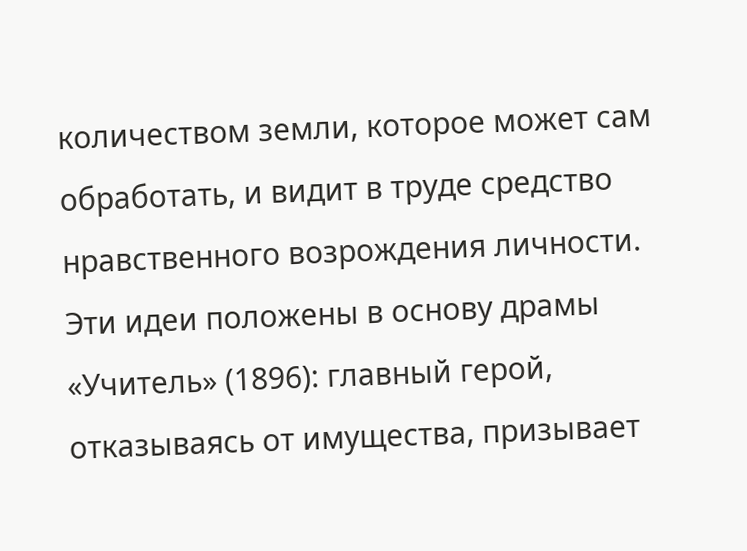количеством земли, которое может сам обработать, и видит в труде средство нравственного возрождения личности.
Эти идеи положены в основу драмы «Учитель» (1896): главный герой, отказываясь от имущества, призывает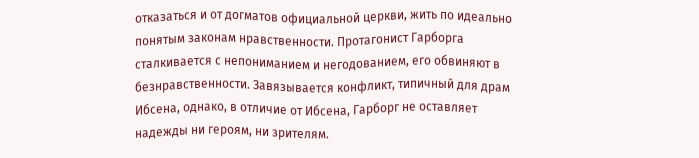отказаться и от догматов официальной церкви, жить по идеально понятым законам нравственности. Протагонист Гарборга сталкивается с непониманием и негодованием, его обвиняют в безнравственности. Завязывается конфликт, типичный для драм Ибсена, однако, в отличие от Ибсена, Гарборг не оставляет надежды ни героям, ни зрителям.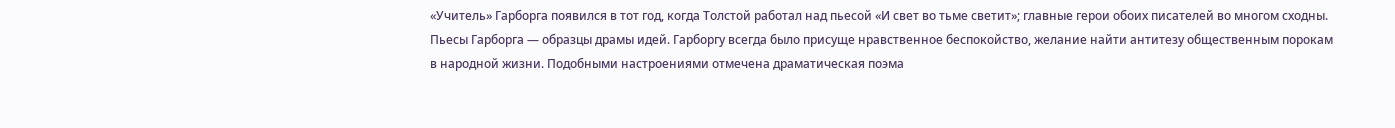«Учитель» Гарборга появился в тот год, когда Толстой работал над пьесой «И свет во тьме светит»; главные герои обоих писателей во многом сходны. Пьесы Гарборга — образцы драмы идей. Гарборгу всегда было присуще нравственное беспокойство, желание найти антитезу общественным порокам в народной жизни. Подобными настроениями отмечена драматическая поэма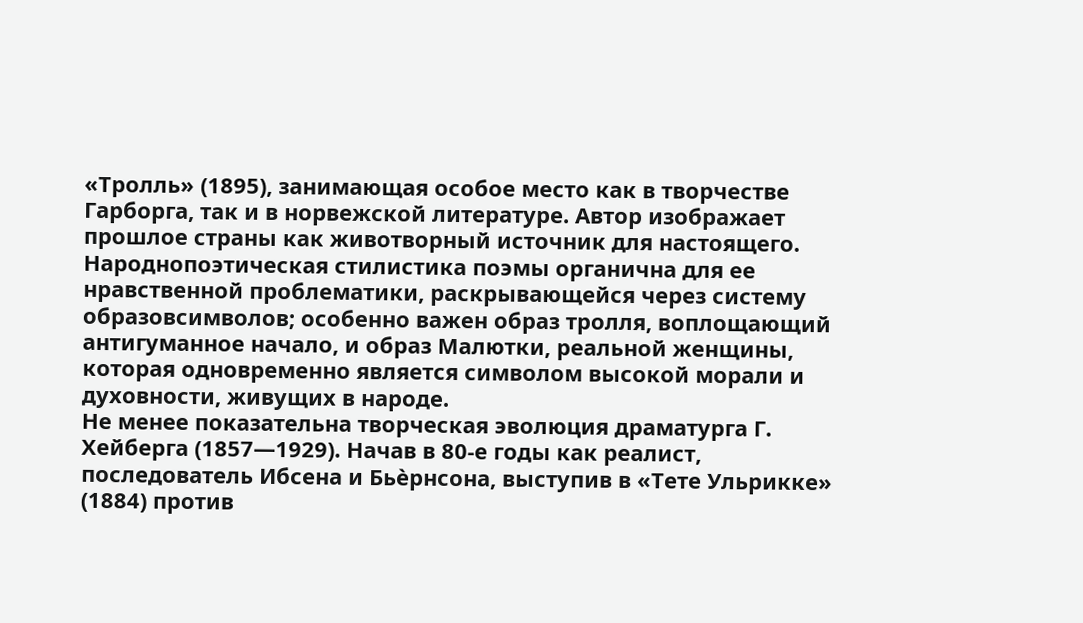«Тролль» (1895), занимающая особое место как в творчестве Гарборга, так и в норвежской литературе. Автор изображает прошлое страны как животворный источник для настоящего. Народнопоэтическая стилистика поэмы органична для ее нравственной проблематики, раскрывающейся через систему образовсимволов; особенно важен образ тролля, воплощающий антигуманное начало, и образ Малютки, реальной женщины, которая одновременно является символом высокой морали и духовности, живущих в народе.
Не менее показательна творческая эволюция драматурга Г. Хейберга (1857—1929). Начав в 80-е годы как реалист, последователь Ибсена и Бьѐрнсона, выступив в «Тете Ульрикке» (1884) против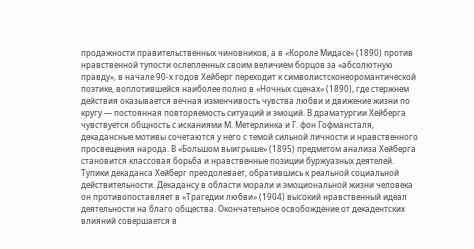продажности правительственных чиновников, а в «Короле Мидасе» (1890) против нравственной тупости ослепленных своим величием борцов за «абсолютную правду», в начале 90-х годов Хейберг переходит к символистсконеоромантической поэтике, воплотившейся наиболее полно в «Ночных сценах» (1890), где стержнем действия оказывается вечная изменчивость чувства любви и движение жизни по кругу — постоянная повторяемость ситуаций и эмоций. В драматургии Хейберга чувствуется общность с исканиями М. Метерлинка и Г. фон Гофмансталя, декадансные мотивы сочетаются у него с темой сильной личности и нравственного просвещения народа. В «Большом выигрыше» (1895) предметом анализа Хейберга становится классовая борьба и нравственные позиции буржуазных деятелей.
Тупики декаданса Хейберг преодолевает, обратившись к реальной социальной действительности. Декадансу в области морали и эмоциональной жизни человека он противопоставляет в «Трагедии любви» (1904) высокий нравственный идеал деятельности на благо общества. Окончательное освобождение от декадентских влияний совершается в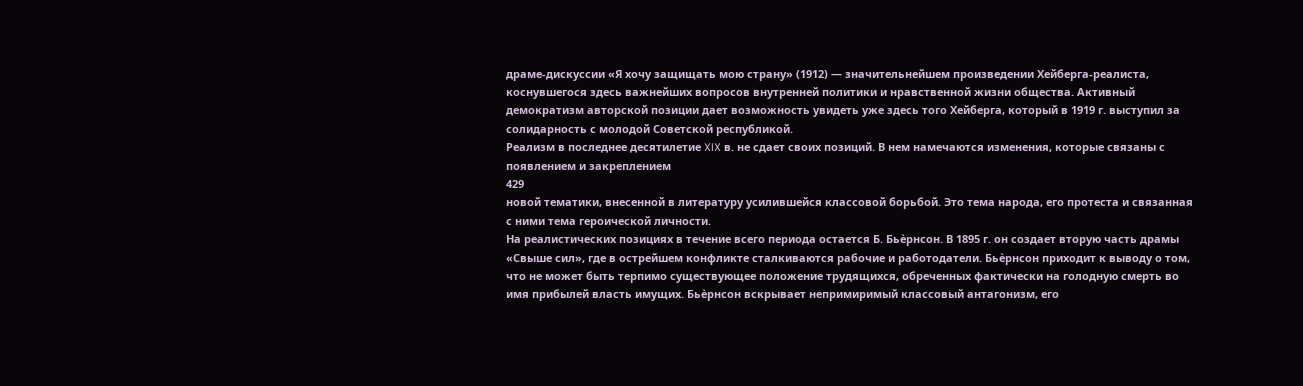драме-дискуссии «Я хочу защищать мою страну» (1912) — значительнейшем произведении Хейберга-реалиста, коснувшегося здесь важнейших вопросов внутренней политики и нравственной жизни общества. Активный демократизм авторской позиции дает возможность увидеть уже здесь того Хейберга, который в 1919 г. выступил за солидарность с молодой Советской республикой.
Реализм в последнее десятилетие XIX в. не сдает своих позиций. В нем намечаются изменения, которые связаны с появлением и закреплением
429
новой тематики, внесенной в литературу усилившейся классовой борьбой. Это тема народа, его протеста и связанная с ними тема героической личности.
На реалистических позициях в течение всего периода остается Б. Бьѐрнсон. В 1895 г. он создает вторую часть драмы «Свыше сил», где в острейшем конфликте сталкиваются рабочие и работодатели. Бьѐрнсон приходит к выводу о том, что не может быть терпимо существующее положение трудящихся, обреченных фактически на голодную смерть во имя прибылей власть имущих. Бьѐрнсон вскрывает непримиримый классовый антагонизм, его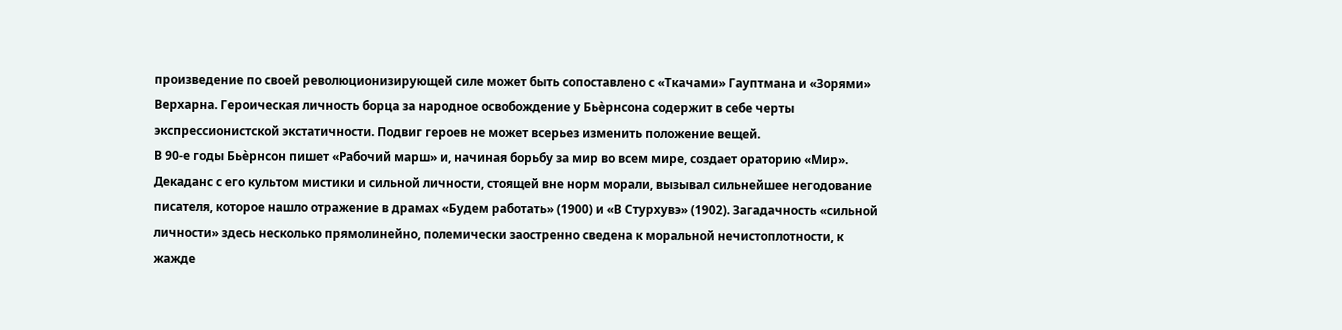произведение по своей революционизирующей силе может быть сопоставлено с «Ткачами» Гауптмана и «Зорями» Верхарна. Героическая личность борца за народное освобождение у Бьѐрнсона содержит в себе черты экспрессионистской экстатичности. Подвиг героев не может всерьез изменить положение вещей.
В 90-е годы Бьѐрнсон пишет «Рабочий марш» и, начиная борьбу за мир во всем мире, создает ораторию «Мир». Декаданс с его культом мистики и сильной личности, стоящей вне норм морали, вызывал сильнейшее негодование писателя, которое нашло отражение в драмах «Будем работать» (1900) и «В Стурхувэ» (1902). Загадачность «сильной личности» здесь несколько прямолинейно, полемически заостренно сведена к моральной нечистоплотности, к жажде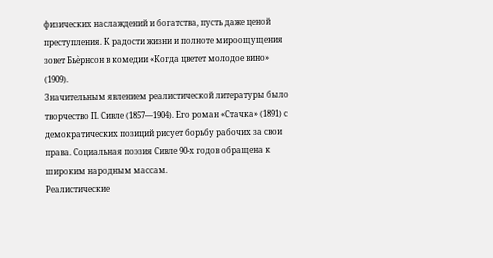физических наслаждений и богатства, пусть даже ценой преступления. К радости жизни и полноте мироощущения зовет Бьѐрнсон в комедии «Когда цветет молодое вино» (1909).
Значительным явлением реалистической литературы было творчество П. Сивле (1857—1904). Его роман «Стачка» (1891) с демократических позиций рисует борьбу рабочих за свои права. Социальная поэзия Сивле 90-х годов обращена к широким народным массам.
Реалистические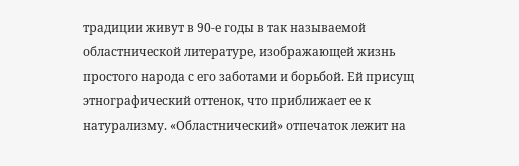традиции живут в 90-е годы в так называемой областнической литературе, изображающей жизнь простого народа с его заботами и борьбой. Ей присущ этнографический оттенок, что приближает ее к натурализму. «Областнический» отпечаток лежит на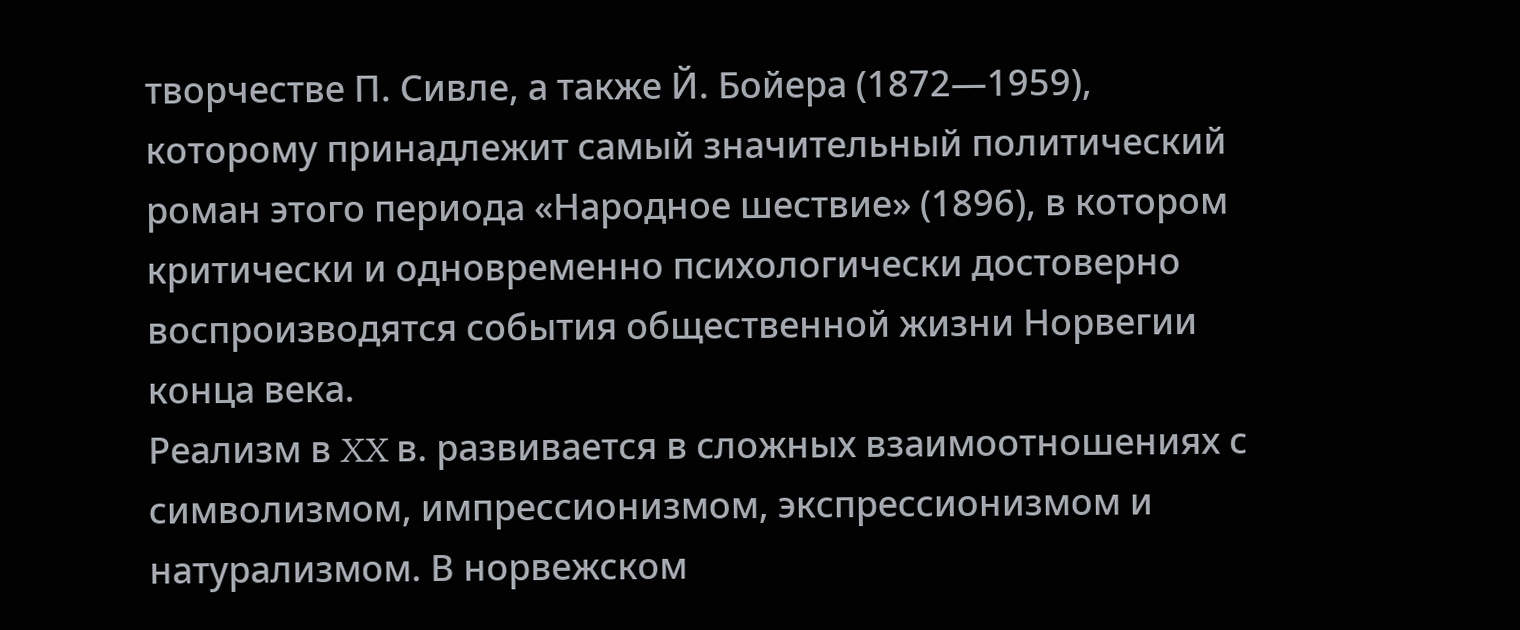творчестве П. Сивле, а также Й. Бойера (1872—1959), которому принадлежит самый значительный политический роман этого периода «Народное шествие» (1896), в котором критически и одновременно психологически достоверно воспроизводятся события общественной жизни Норвегии конца века.
Реализм в XX в. развивается в сложных взаимоотношениях с символизмом, импрессионизмом, экспрессионизмом и натурализмом. В норвежском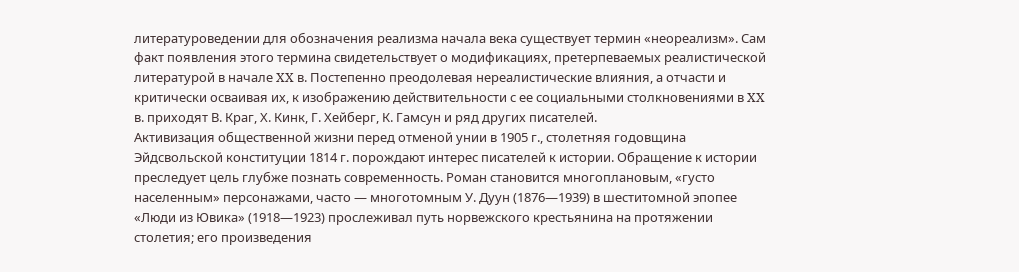литературоведении для обозначения реализма начала века существует термин «неореализм». Сам факт появления этого термина свидетельствует о модификациях, претерпеваемых реалистической литературой в начале XX в. Постепенно преодолевая нереалистические влияния, а отчасти и критически осваивая их, к изображению действительности с ее социальными столкновениями в XX в. приходят В. Краг, Х. Кинк, Г. Хейберг, К. Гамсун и ряд других писателей.
Активизация общественной жизни перед отменой унии в 1905 г., столетняя годовщина Эйдсвольской конституции 1814 г. порождают интерес писателей к истории. Обращение к истории преследует цель глубже познать современность. Роман становится многоплановым, «густо населенным» персонажами, часто — многотомным У. Дуун (1876—1939) в шеститомной эпопее «Люди из Ювика» (1918—1923) прослеживал путь норвежского крестьянина на протяжении столетия; его произведения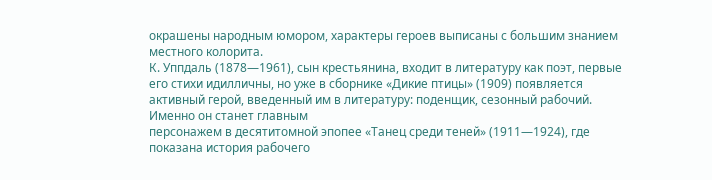окрашены народным юмором, характеры героев выписаны с большим знанием местного колорита.
К. Уппдаль (1878—1961), сын крестьянина, входит в литературу как поэт, первые его стихи идилличны, но уже в сборнике «Дикие птицы» (1909) появляется активный герой, введенный им в литературу: поденщик, сезонный рабочий. Именно он станет главным
персонажем в десятитомной эпопее «Танец среди теней» (1911—1924), где показана история рабочего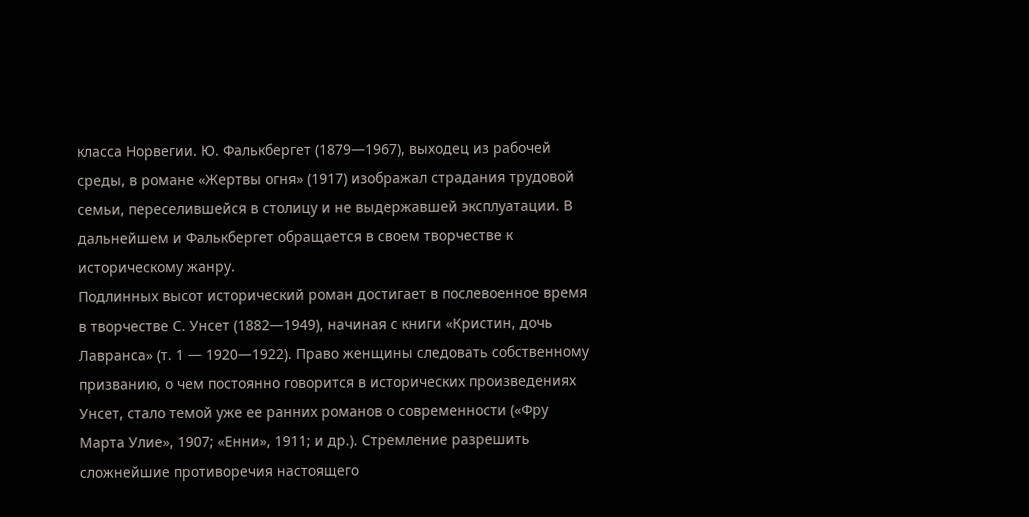класса Норвегии. Ю. Фалькбергет (1879—1967), выходец из рабочей среды, в романе «Жертвы огня» (1917) изображал страдания трудовой семьи, переселившейся в столицу и не выдержавшей эксплуатации. В дальнейшем и Фалькбергет обращается в своем творчестве к историческому жанру.
Подлинных высот исторический роман достигает в послевоенное время в творчестве С. Унсет (1882—1949), начиная с книги «Кристин, дочь Лавранса» (т. 1 — 1920—1922). Право женщины следовать собственному призванию, о чем постоянно говорится в исторических произведениях Унсет, стало темой уже ее ранних романов о современности («Фру Марта Улие», 1907; «Енни», 1911; и др.). Стремление разрешить сложнейшие противоречия настоящего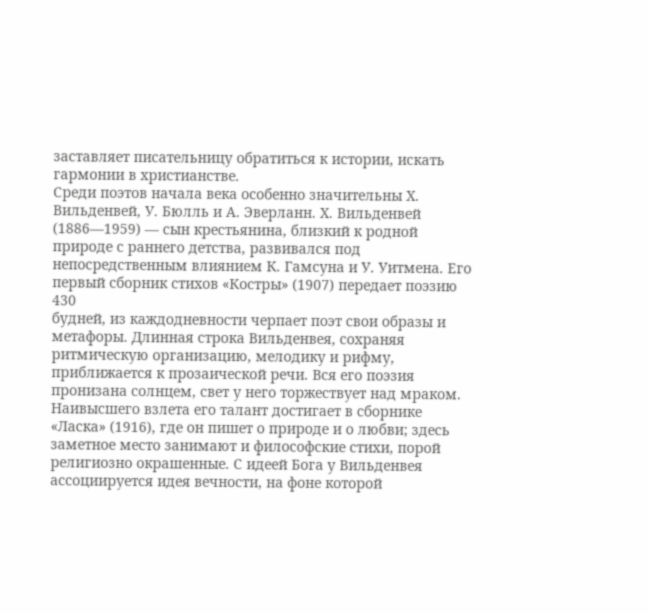заставляет писательницу обратиться к истории, искать гармонии в христианстве.
Среди поэтов начала века особенно значительны Х. Вильденвей, У. Бюлль и А. Эверланн. Х. Вильденвей (1886—1959) — сын крестьянина, близкий к родной природе с раннего детства, развивался под непосредственным влиянием К. Гамсуна и У. Уитмена. Его первый сборник стихов «Костры» (1907) передает поэзию
430
будней, из каждодневности черпает поэт свои образы и метафоры. Длинная строка Вильденвея, сохраняя ритмическую организацию, мелодику и рифму, приближается к прозаической речи. Вся его поэзия пронизана солнцем, свет у него торжествует над мраком. Наивысшего взлета его талант достигает в сборнике «Ласка» (1916), где он пишет о природе и о любви; здесь заметное место занимают и философские стихи, порой религиозно окрашенные. С идеей Бога у Вильденвея ассоциируется идея вечности, на фоне которой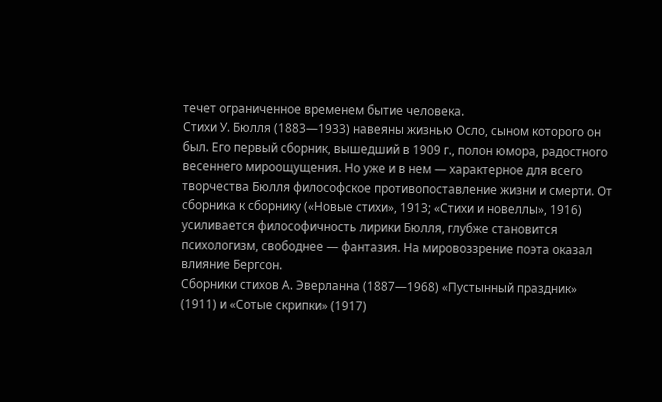течет ограниченное временем бытие человека.
Стихи У. Бюлля (1883—1933) навеяны жизнью Осло, сыном которого он был. Его первый сборник, вышедший в 1909 г., полон юмора, радостного весеннего мироощущения. Но уже и в нем — характерное для всего творчества Бюлля философское противопоставление жизни и смерти. От сборника к сборнику («Новые стихи», 1913; «Стихи и новеллы», 1916) усиливается философичность лирики Бюлля, глубже становится психологизм, свободнее — фантазия. На мировоззрение поэта оказал влияние Бергсон.
Сборники стихов А. Эверланна (1887—1968) «Пустынный праздник» (1911) и «Сотые скрипки» (1917)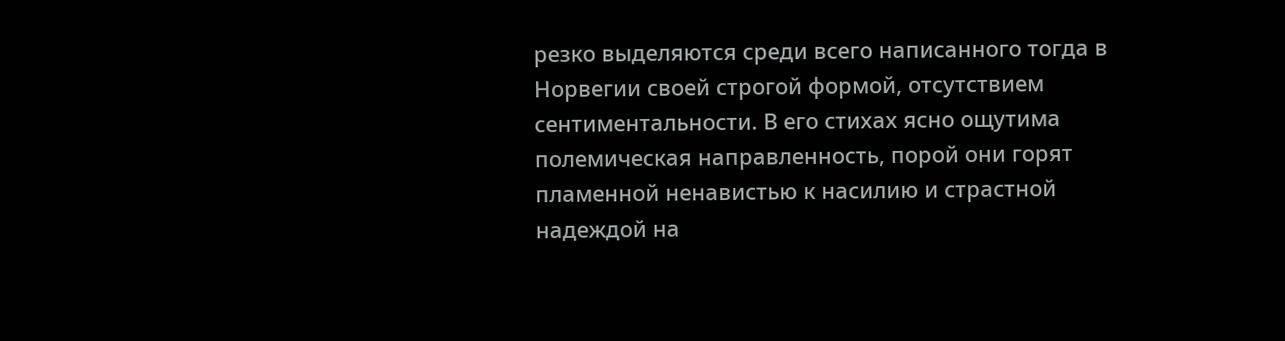резко выделяются среди всего написанного тогда в Норвегии своей строгой формой, отсутствием сентиментальности. В его стихах ясно ощутима полемическая направленность, порой они горят пламенной ненавистью к насилию и страстной надеждой на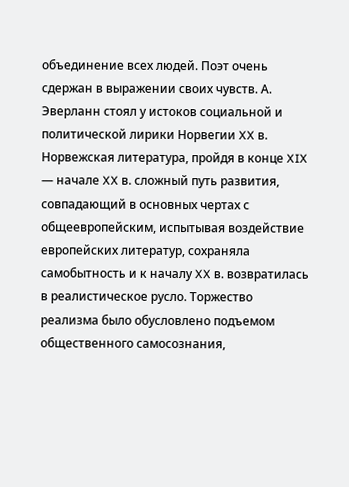объединение всех людей. Поэт очень сдержан в выражении своих чувств. А. Эверланн стоял у истоков социальной и политической лирики Норвегии XX в.
Норвежская литература, пройдя в конце XIX — начале XX в. сложный путь развития, совпадающий в основных чертах с общеевропейским, испытывая воздействие европейских литератур, сохраняла самобытность и к началу XX в. возвратилась в реалистическое русло. Торжество реализма было обусловлено подъемом общественного самосознания,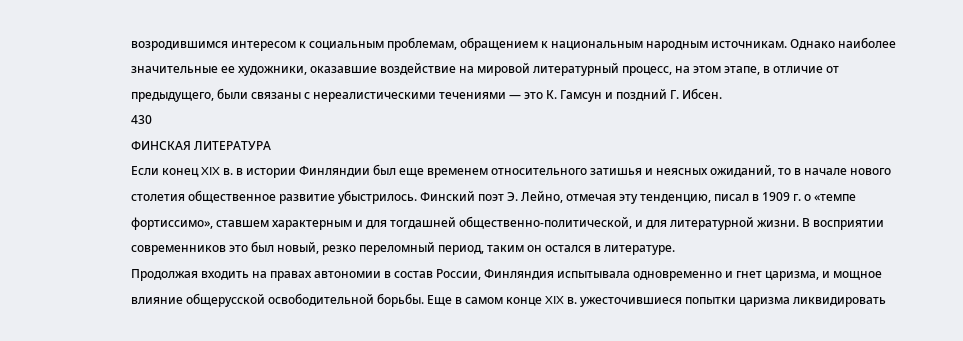возродившимся интересом к социальным проблемам, обращением к национальным народным источникам. Однако наиболее значительные ее художники, оказавшие воздействие на мировой литературный процесс, на этом этапе, в отличие от предыдущего, были связаны с нереалистическими течениями — это К. Гамсун и поздний Г. Ибсен.
430
ФИНСКАЯ ЛИТЕРАТУРА
Если конец XIX в. в истории Финляндии был еще временем относительного затишья и неясных ожиданий, то в начале нового столетия общественное развитие убыстрилось. Финский поэт Э. Лейно, отмечая эту тенденцию, писал в 1909 г. о «темпе фортиссимо», ставшем характерным и для тогдашней общественно-политической, и для литературной жизни. В восприятии современников это был новый, резко переломный период, таким он остался в литературе.
Продолжая входить на правах автономии в состав России, Финляндия испытывала одновременно и гнет царизма, и мощное влияние общерусской освободительной борьбы. Еще в самом конце XIX в. ужесточившиеся попытки царизма ликвидировать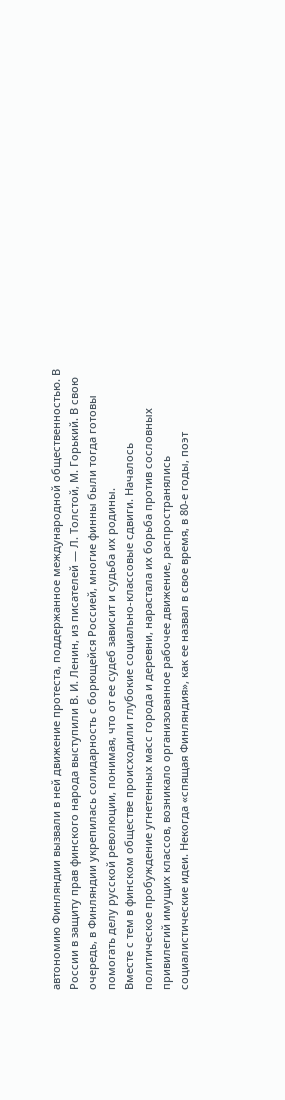автономию Финляндии вызвали в ней движение протеста, поддержанное международной общественностью. В России в защиту прав финского народа выступили В. И. Ленин, из писателей — Л. Толстой, М. Горький. В свою очередь, в Финляндии укрепилась солидарность с борющейся Россией, многие финны были тогда готовы помогать делу русской революции, понимая, что от ее судеб зависит и судьба их родины.
Вместе с тем в финском обществе происходили глубокие социально-классовые сдвиги. Началось политическое пробуждение угнетенных масс города и деревни, нарастала их борьба против сословных привилегий имущих классов, возникало организованное рабочее движение, распространялись социалистические идеи. Некогда «спящая Финляндия», как ее назвал в свое время, в 80-е годы, поэт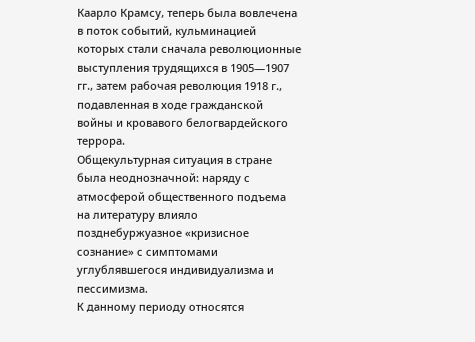Каарло Крамсу, теперь была вовлечена в поток событий, кульминацией которых стали сначала революционные выступления трудящихся в 1905—1907 гг., затем рабочая революция 1918 г., подавленная в ходе гражданской войны и кровавого белогвардейского террора.
Общекультурная ситуация в стране была неоднозначной: наряду с атмосферой общественного подъема на литературу влияло позднебуржуазное «кризисное сознание» с симптомами углублявшегося индивидуализма и пессимизма.
К данному периоду относятся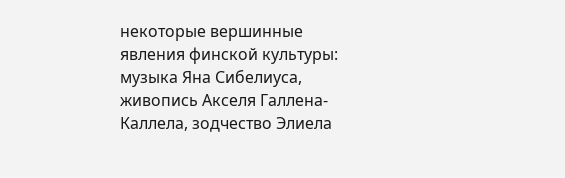некоторые вершинные явления финской культуры: музыка Яна Сибелиуса, живопись Акселя Галлена-Каллела, зодчество Элиела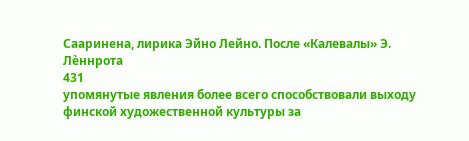Сааринена, лирика Эйно Лейно. После «Калевалы» Э. Лѐннрота
431
упомянутые явления более всего способствовали выходу финской художественной культуры за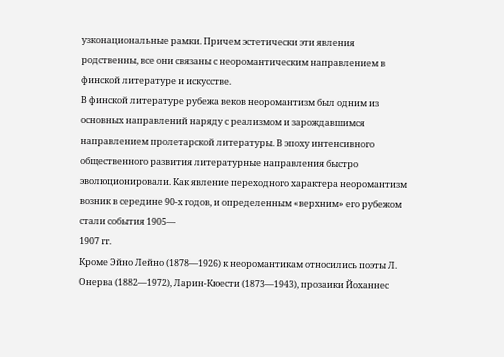узконациональные рамки. Причем эстетически эти явления родственны, все они связаны с неоромантическим направлением в финской литературе и искусстве.
В финской литературе рубежа веков неоромантизм был одним из основных направлений наряду с реализмом и зарождавшимся направлением пролетарской литературы. В эпоху интенсивного общественного развития литературные направления быстро эволюционировали. Как явление переходного характера неоромантизм возник в середине 90-х годов, и определенным «верхним» его рубежом стали события 1905—
1907 гг.
Кроме Эйно Лейно (1878—1926) к неоромантикам относились поэты Л. Онерва (1882—1972), Ларин-Кюести (1873—1943), прозаики Йоханнес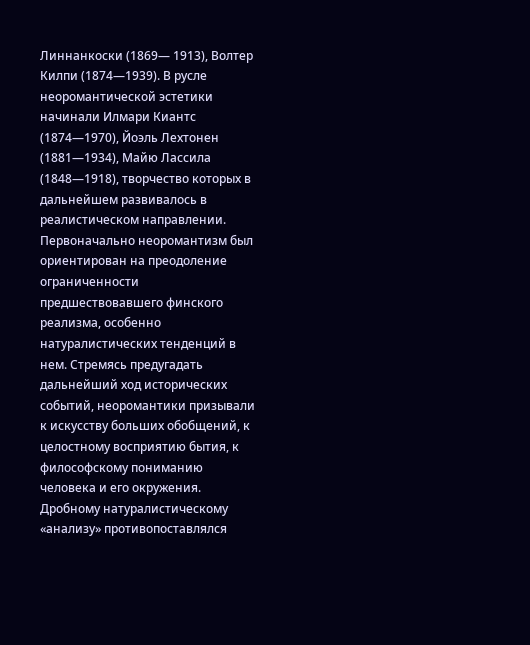Линнанкоски (1869— 1913), Волтер Килпи (1874—1939). В русле неоромантической эстетики начинали Илмари Киантс (1874—1970), Йоэль Лехтонен (1881—1934), Майю Лассила (1848—1918), творчество которых в дальнейшем развивалось в реалистическом направлении.
Первоначально неоромантизм был ориентирован на преодоление ограниченности предшествовавшего финского реализма, особенно натуралистических тенденций в нем. Стремясь предугадать дальнейший ход исторических событий, неоромантики призывали к искусству больших обобщений, к целостному восприятию бытия, к философскому пониманию человека и его окружения. Дробному натуралистическому «анализу» противопоставлялся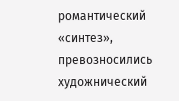романтический «синтез», превозносились художнический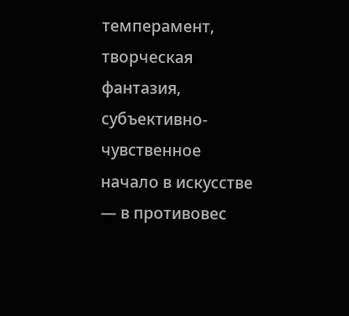темперамент, творческая фантазия, субъективно-чувственное начало в искусстве — в противовес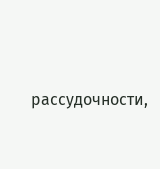рассудочности,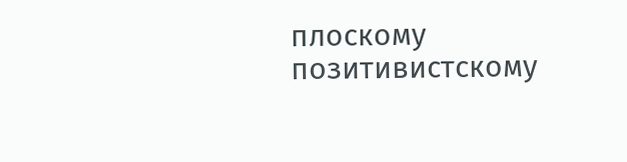плоскому позитивистскому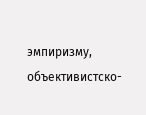эмпиризму, объективистско-